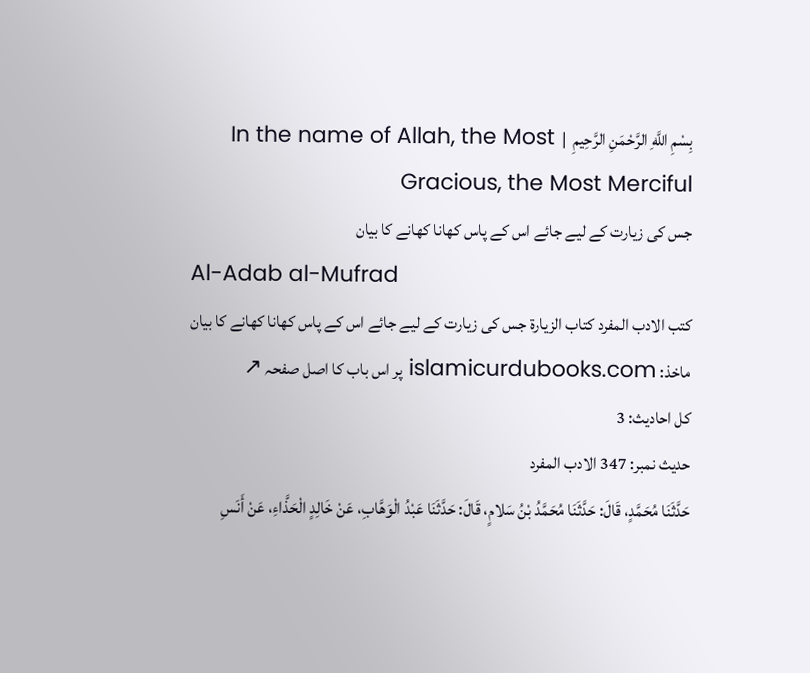بِسْمِ اللَّهِ الرَّحْمَنِ الرَّحِيمِ  |  In the name of Allah, the Most Gracious, the Most Merciful
جس کی زیارت کے لیے جائے اس کے پاس کھانا کھانے کا بیان
Al-Adab al-Mufrad
کتب الادب المفرد كتاب الزيارة جس کی زیارت کے لیے جائے اس کے پاس کھانا کھانے کا بیان
ماخذ: islamicurdubooks.com پر اس باب کا اصل صفحہ ↗
کل احادیث: 3
حدیث نمبر: 347 الادب المفرد
حَدَّثَنَا مُحَمَّدٍ، قَالَ: حَدَّثَنَا مُحَمَّدُ بْنُ سَلامٍ، قَالَ: حَدَّثَنَا عَبْدُ الْوَهَّابِ، عَنْ خَالِدٍ الْحَذَّاءِ، عَنْ أَنَسِ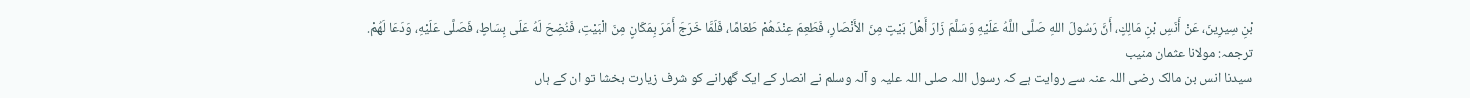بْنِ سِيرِينَ، عَنْ أَنَسِ بْنِ مَالِكٍ، أَنَّ رَسُولَ اللهِ صَلَّى اللَّهُ عَلَيْهِ وَسَلَّمَ زَارَ أَهْلَ بَيْتٍ مِنَ الأَنْصَارِ، فَطَعِمَ عِنْدَهُمْ طَعَامًا، فَلَمَّا خَرَجَ أَمَرَ بِمَكَانٍ مِنَ الْبَيْتِ، فَنُضِحَ لَهُ عَلَى بِسَاطٍ، فَصَلَّى عَلَيْهِ، وَدَعَا لَهُمْ.
ترجمہ: مولانا عثمان منیب
سیدنا انس بن مالک رضی اللہ عنہ سے روایت ہے کہ رسول اللہ صلی اللہ علیہ و آلہ وسلم نے انصار کے ایک گھرانے کو شرف زیارت بخشا تو ان کے ہاں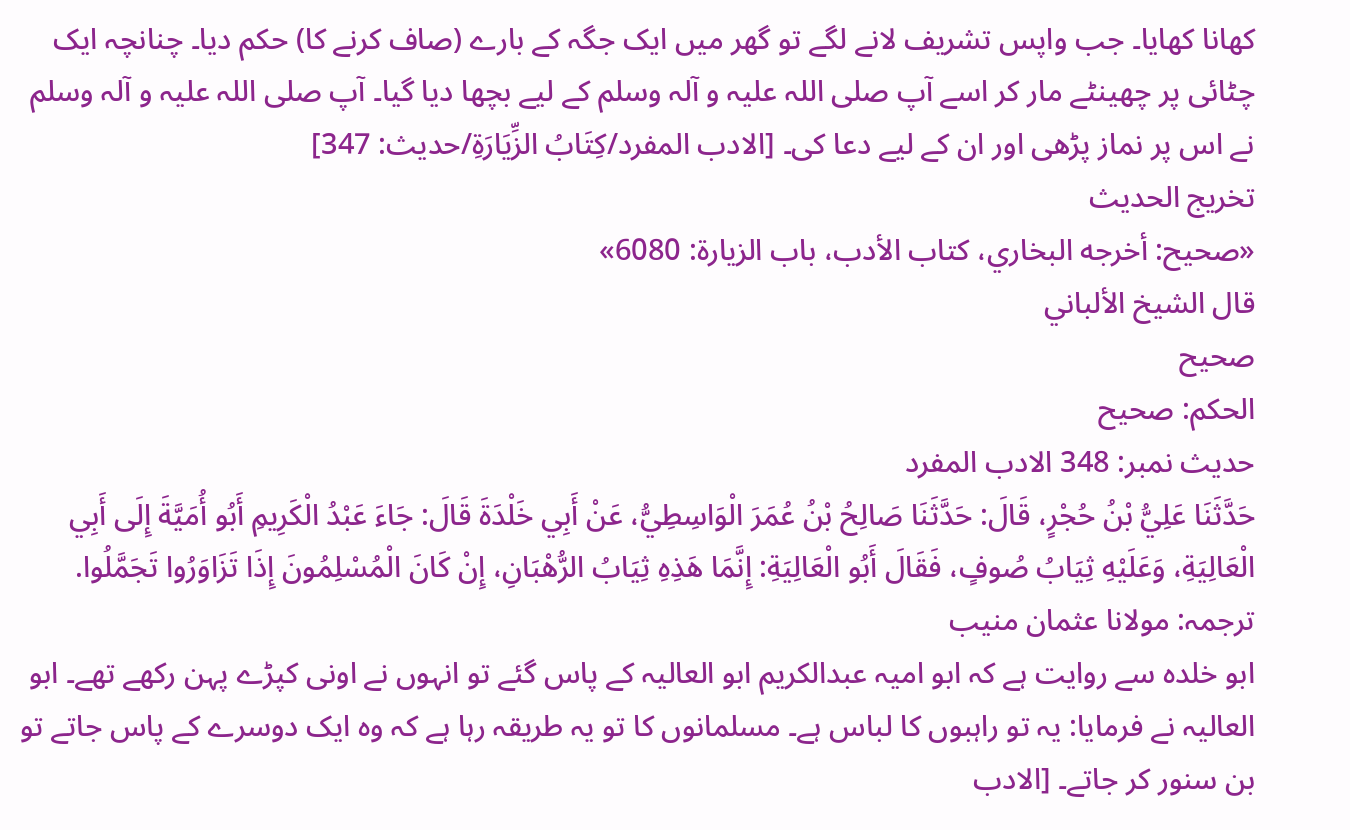کھانا کھایا۔ جب واپس تشریف لانے لگے تو گھر میں ایک جگہ کے بارے (صاف کرنے کا) حکم دیا۔ چنانچہ ایک چٹائی پر چھینٹے مار کر اسے آپ صلی اللہ علیہ و آلہ وسلم کے لیے بچھا دیا گیا۔ آپ صلی اللہ علیہ و آلہ وسلم نے اس پر نماز پڑھی اور ان کے لیے دعا کی۔ [الادب المفرد/كِتَابُ الزِّيَارَةِ/حدیث: 347]
تخریج الحدیث
«صحيح: أخرجه البخاري، كتاب الأدب، باب الزيارة: 6080»
قال الشيخ الألباني
صحيح
الحكم: صحيح
حدیث نمبر: 348 الادب المفرد
حَدَّثَنَا عَلِيُّ بْنُ حُجْرٍ، قَالَ: حَدَّثَنَا صَالِحُ بْنُ عُمَرَ الْوَاسِطِيُّ، عَنْ أَبِي خَلْدَةَ قَالَ: جَاءَ عَبْدُ الْكَرِيمِ أَبُو أُمَيَّةَ إِلَى أَبِي الْعَالِيَةِ، وَعَلَيْهِ ثِيَابُ صُوفٍ، فَقَالَ أَبُو الْعَالِيَةِ: إِنَّمَا هَذِهِ ثِيَابُ الرُّهْبَانِ، إِنْ كَانَ الْمُسْلِمُونَ إِذَا تَزَاوَرُوا تَجَمَّلُوا.
ترجمہ: مولانا عثمان منیب
ابو خلدہ سے روایت ہے کہ ابو امیہ عبدالکریم ابو العالیہ کے پاس گئے تو انہوں نے اونی کپڑے پہن رکھے تھے۔ ابو العالیہ نے فرمایا: یہ تو راہبوں کا لباس ہے۔ مسلمانوں کا تو یہ طریقہ رہا ہے کہ وہ ایک دوسرے کے پاس جاتے تو بن سنور کر جاتے۔ [الادب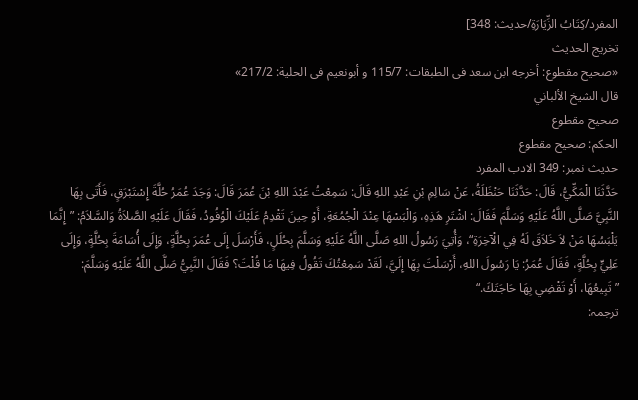المفرد/كِتَابُ الزِّيَارَةِ/حدیث: 348]
تخریج الحدیث
«صحيح مقطوع: أخرجه ابن سعد فى الطبقات: 115/7 و أبونعيم فى الحلية: 217/2»
قال الشيخ الألباني
صحيح مقطوع
الحكم: صحيح مقطوع
حدیث نمبر: 349 الادب المفرد
حَدَّثَنَا الْمَكِّيُّ، قَالَ: حَدَّثَنَا حَنْظَلَةُ، عَنْ سَالِمِ بْنِ عَبْدِ اللهِ قَالَ: سَمِعْتُ عَبْدَ اللهِ بْنَ عُمَرَ قَالَ: وَجَدَ عُمَرُ حُلَّةَ إِسْتَبْرَقٍ، فَأَتَى بِهَا النَّبِيَّ صَلَّى اللَّهُ عَلَيْهِ وَسَلَّمَ فَقَالَ: اشْتَرِ هَذِهِ، وَالْبَسْهَا عِنْدَ الْجُمُعَةِ، أَوْ حِينَ تَقْدِمُ عَلَيْكَ الْوُفُودُ، فَقَالَ عَلَيْهِ الصَّلاَةُ وَالسَّلاَمُ: ”إِنَّمَا يَلْبَسُهَا مَنْ لاَ خَلاَقَ لَهُ فِي الْآخِرَةِ“، وَأُتِيَ رَسُولُ اللهِ صَلَّى اللَّهُ عَلَيْهِ وَسَلَّمَ بِحُلَلٍ، فَأَرْسَلَ إِلَى عُمَرَ بِحُلَّةٍ، وَإِلَى أُسَامَةَ بِحُلَّةٍ، وَإِلَى عَلِيٍّ بِحُلَّةٍ، فَقَالَ عُمَرُ: يَا رَسُولَ اللهِ، أَرْسَلْتَ بِهَا إِلَيَّ، لَقَدْ سَمِعْتُكَ تَقُولُ فِيهَا مَا قُلْتَ؟ فَقَالَ النَّبِيُّ صَلَّى اللَّهُ عَلَيْهِ وَسَلَّمَ: ”تَبِيعُهَا، أَوْ تَقْضِي بِهَا حَاجَتَكَ.“
ترجمہ: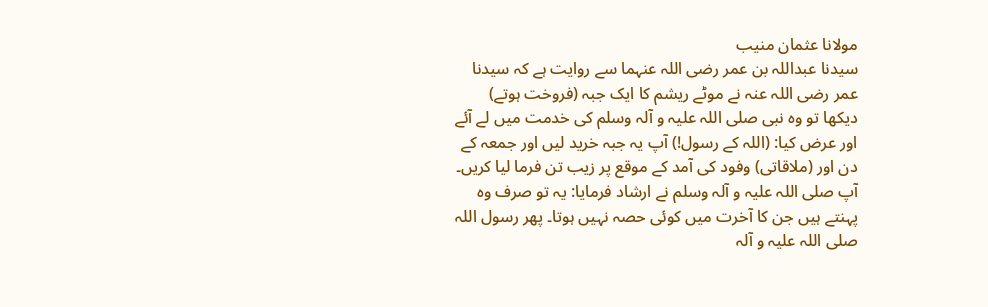مولانا عثمان منیب
سیدنا عبداللہ بن عمر رضی اللہ عنہما سے روایت ہے کہ سیدنا عمر رضی اللہ عنہ نے موٹے ریشم کا ایک جبہ (فروخت ہوتے) دیکھا تو وہ نبی صلی اللہ علیہ و آلہ وسلم کی خدمت میں لے آئے اور عرض کیا: (اللہ کے رسول!) آپ یہ جبہ خرید لیں اور جمعہ کے دن اور (ملاقاتی) وفود کی آمد کے موقع پر زیب تن فرما لیا کریں۔ آپ صلی اللہ علیہ و آلہ وسلم نے ارشاد فرمایا: یہ تو صرف وہ پہنتے ہیں جن کا آخرت میں کوئی حصہ نہیں ہوتا۔ پھر رسول اللہ صلی اللہ علیہ و آلہ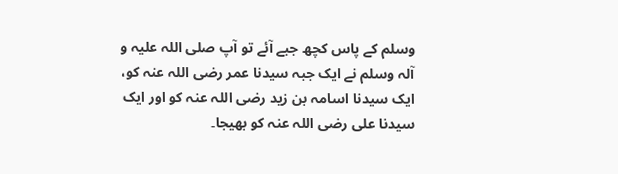وسلم کے پاس کچھ جبے آئے تو آپ صلی اللہ علیہ و آلہ وسلم نے ایک جبہ سیدنا عمر رضی اللہ عنہ کو، ایک سیدنا اسامہ بن زید رضی اللہ عنہ کو اور ایک سیدنا علی رضی اللہ عنہ کو بھیجا۔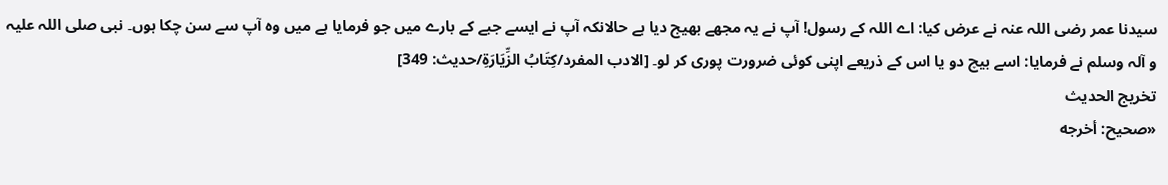سیدنا عمر رضی اللہ عنہ نے عرض کیا: اے اللہ کے رسول! آپ نے یہ مجھے بھیج دیا ہے حالانکہ آپ نے ایسے جبے کے بارے میں جو فرمایا ہے میں وہ آپ سے سن چکا ہوں۔ نبی صلی اللہ علیہ و آلہ وسلم نے فرمایا: اسے بیچ دو یا اس کے ذریعے اپنی کوئی ضرورت پوری کر لو۔ [الادب المفرد/كِتَابُ الزِّيَارَةِ/حدیث: 349]
تخریج الحدیث
«صحيح: أخرجه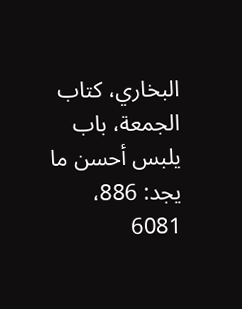البخاري، كتاب الجمعة، باب يلبس أحسن ما يجد: 886، 6081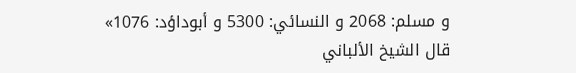و مسلم: 2068 و النسائي: 5300 و أبوداؤد: 1076»
قال الشيخ الألباني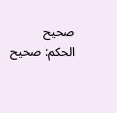صحيح
الحكم: صحيح